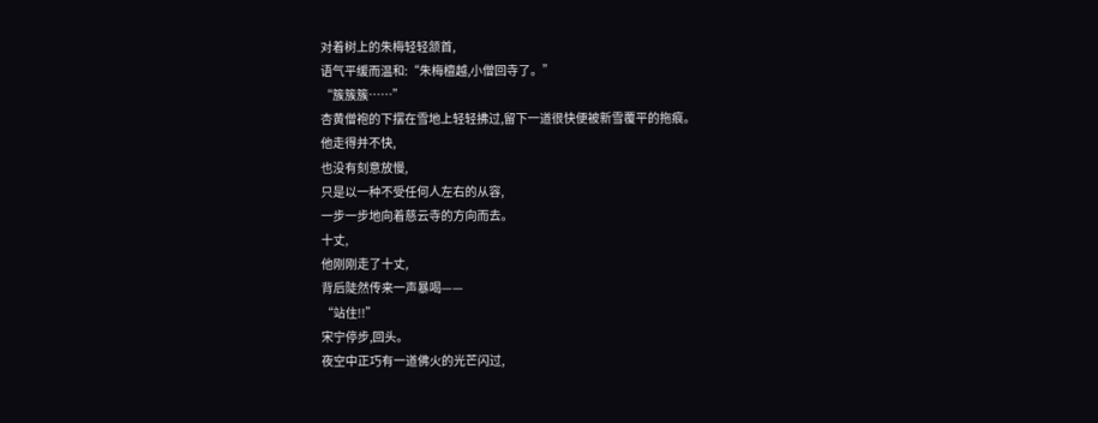对着树上的朱梅轻轻颔首,
语气平缓而温和:“朱梅檀越,小僧回寺了。”
“簇簇簇……”
杏黄僧袍的下摆在雪地上轻轻拂过,留下一道很快便被新雪覆平的拖痕。
他走得并不快,
也没有刻意放慢,
只是以一种不受任何人左右的从容,
一步一步地向着慈云寺的方向而去。
十丈,
他刚刚走了十丈,
背后陡然传来一声暴喝——
“站住!!”
宋宁停步,回头。
夜空中正巧有一道佛火的光芒闪过,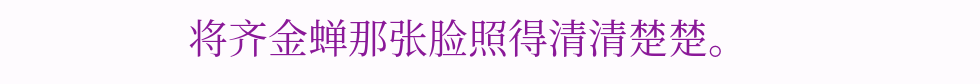将齐金蝉那张脸照得清清楚楚。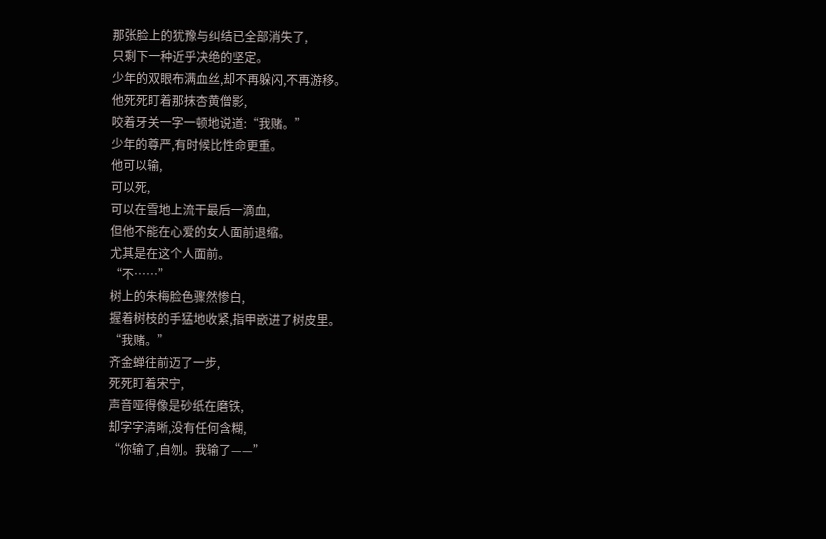那张脸上的犹豫与纠结已全部消失了,
只剩下一种近乎决绝的坚定。
少年的双眼布满血丝,却不再躲闪,不再游移。
他死死盯着那抹杏黄僧影,
咬着牙关一字一顿地说道:“我赌。”
少年的尊严,有时候比性命更重。
他可以输,
可以死,
可以在雪地上流干最后一滴血,
但他不能在心爱的女人面前退缩。
尤其是在这个人面前。
“不……”
树上的朱梅脸色骤然惨白,
握着树枝的手猛地收紧,指甲嵌进了树皮里。
“我赌。”
齐金蝉往前迈了一步,
死死盯着宋宁,
声音哑得像是砂纸在磨铁,
却字字清晰,没有任何含糊,
“你输了,自刎。我输了——”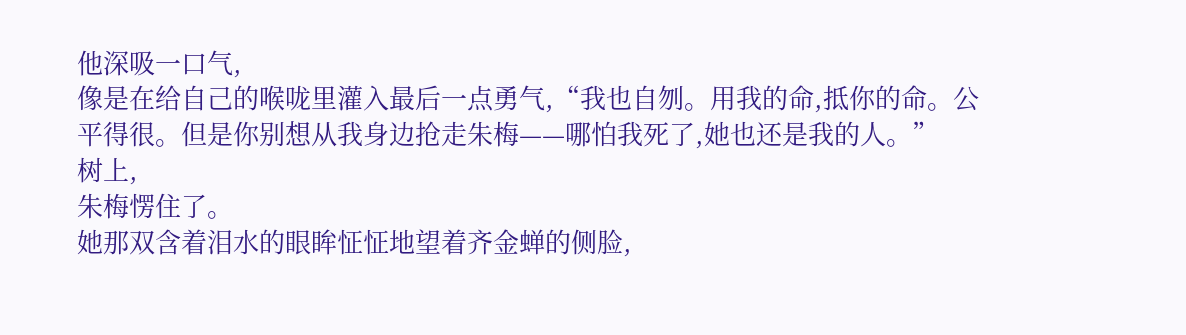他深吸一口气,
像是在给自己的喉咙里灌入最后一点勇气,“我也自刎。用我的命,抵你的命。公平得很。但是你别想从我身边抢走朱梅——哪怕我死了,她也还是我的人。”
树上,
朱梅愣住了。
她那双含着泪水的眼眸怔怔地望着齐金蝉的侧脸,